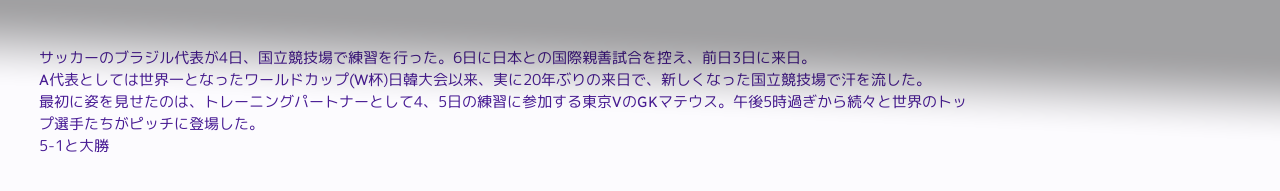サッカーのブラジル代表が4日、国立競技場で練習を行った。6日に日本との国際親善試合を控え、前日3日に来日。
A代表としては世界一となったワールドカップ(W杯)日韓大会以来、実に20年ぶりの来日で、新しくなった国立競技場で汗を流した。
最初に姿を見せたのは、トレーニングパートナーとして4、5日の練習に参加する東京VのGKマテウス。午後5時過ぎから続々と世界のトップ選手たちがピッチに登場した。
5-1と大勝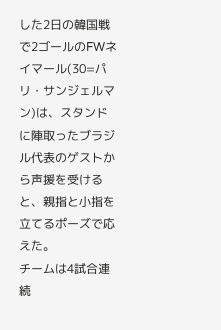した2日の韓国戦で2ゴールのFWネイマール(30=パリ・サンジェルマン)は、スタンドに陣取ったブラジル代表のゲストから声援を受けると、親指と小指を立てるポーズで応えた。
チームは4試合連続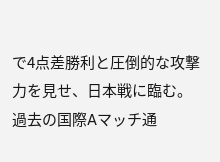で4点差勝利と圧倒的な攻撃力を見せ、日本戦に臨む。過去の国際Aマッチ通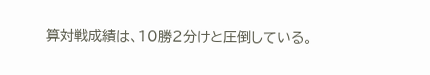算対戦成績は、10勝2分けと圧倒している。